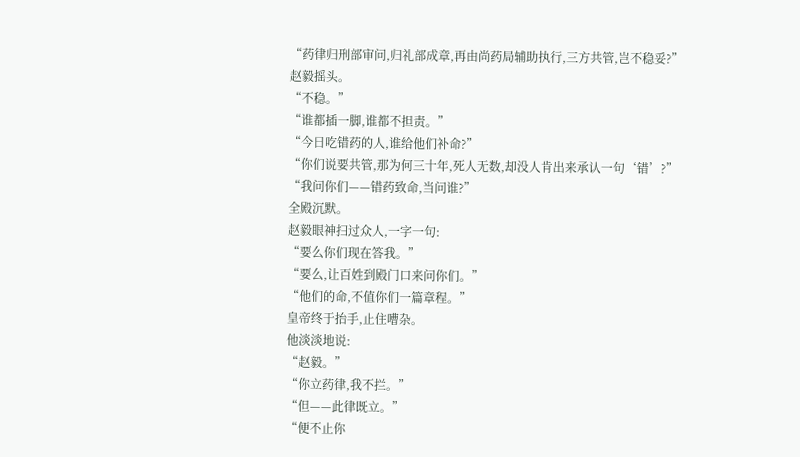“药律归刑部审问,归礼部成章,再由尚药局辅助执行,三方共管,岂不稳妥?”
赵毅摇头。
“不稳。”
“谁都插一脚,谁都不担责。”
“今日吃错药的人,谁给他们补命?”
“你们说要共管,那为何三十年,死人无数,却没人肯出来承认一句‘错’?”
“我问你们——错药致命,当问谁?”
全殿沉默。
赵毅眼神扫过众人,一字一句:
“要么你们现在答我。”
“要么,让百姓到殿门口来问你们。”
“他们的命,不值你们一篇章程。”
皇帝终于抬手,止住嘈杂。
他淡淡地说:
“赵毅。”
“你立药律,我不拦。”
“但——此律既立。”
“便不止你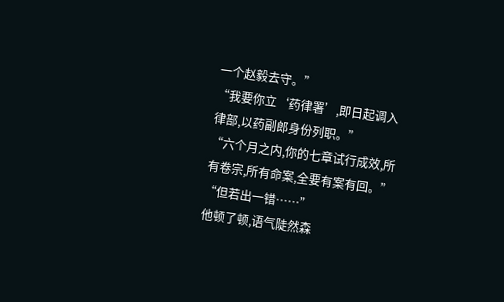一个赵毅去守。”
“我要你立‘药律署’,即日起调入律部,以药副郎身份列职。”
“六个月之内,你的七章试行成效,所有卷宗,所有命案,全要有案有回。”
“但若出一错……”
他顿了顿,语气陡然森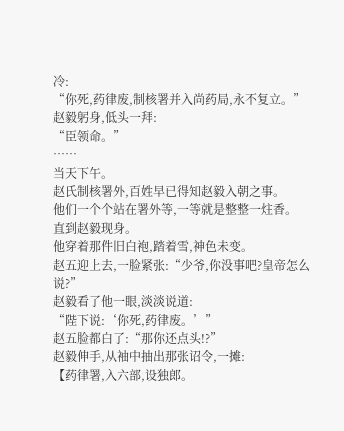冷:
“你死,药律废,制核署并入尚药局,永不复立。”
赵毅躬身,低头一拜:
“臣领命。”
……
当天下午。
赵氏制核署外,百姓早已得知赵毅入朝之事。
他们一个个站在署外等,一等就是整整一炷香。
直到赵毅现身。
他穿着那件旧白袍,踏着雪,神色未变。
赵五迎上去,一脸紧张:“少爷,你没事吧?皇帝怎么说?”
赵毅看了他一眼,淡淡说道:
“陛下说:‘你死,药律废。’”
赵五脸都白了:“那你还点头!?”
赵毅伸手,从袖中抽出那张诏令,一摊:
【药律署,入六部,设独郎。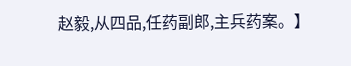赵毅,从四品,任药副郎,主兵药案。】